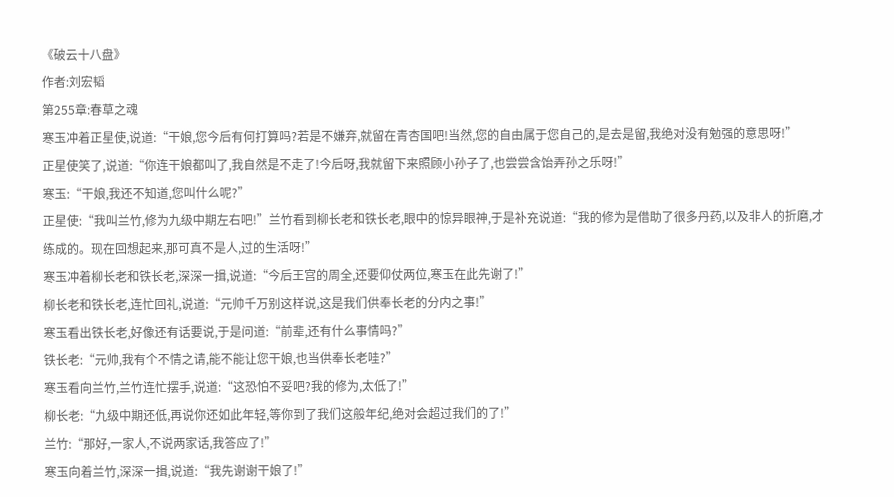《破云十八盘》
作者:刘宏韬
第255章:春草之魂
寒玉冲着正星使,说道:“干娘,您今后有何打算吗?若是不嫌弃,就留在青杏国吧!当然,您的自由属于您自己的,是去是留,我绝对没有勉强的意思呀!”
正星使笑了,说道:“你连干娘都叫了,我自然是不走了!今后呀,我就留下来照顾小孙子了,也尝尝含饴弄孙之乐呀!”
寒玉:“干娘,我还不知道,您叫什么呢?”
正星使:“我叫兰竹,修为九级中期左右吧!”兰竹看到柳长老和铁长老,眼中的惊异眼神,于是补充说道:“我的修为是借助了很多丹药,以及非人的折磨,才练成的。现在回想起来,那可真不是人,过的生活呀!”
寒玉冲着柳长老和铁长老,深深一揖,说道:“今后王宫的周全,还要仰仗两位,寒玉在此先谢了!”
柳长老和铁长老,连忙回礼,说道:“元帅千万别这样说,这是我们供奉长老的分内之事!”
寒玉看出铁长老,好像还有话要说,于是问道:“前辈,还有什么事情吗?”
铁长老:“元帅,我有个不情之请,能不能让您干娘,也当供奉长老哇?”
寒玉看向兰竹,兰竹连忙摆手,说道:“这恐怕不妥吧?我的修为,太低了!”
柳长老:“九级中期还低,再说你还如此年轻,等你到了我们这般年纪,绝对会超过我们的了!”
兰竹:“那好,一家人,不说两家话,我答应了!”
寒玉向着兰竹,深深一揖,说道:“我先谢谢干娘了!”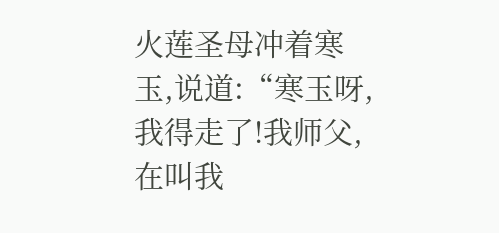火莲圣母冲着寒玉,说道:“寒玉呀,我得走了!我师父,在叫我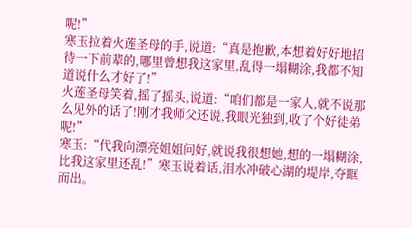呢!”
寒玉拉着火莲圣母的手,说道:“真是抱歉,本想着好好地招待一下前辈的,哪里曾想我这家里,乱得一塌糊涂,我都不知道说什么才好了!”
火莲圣母笑着,摇了摇头,说道:“咱们都是一家人,就不说那么见外的话了!刚才我师父还说,我眼光独到,收了个好徒弟呢!”
寒玉:“代我向漂亮姐姐问好,就说我很想她,想的一塌糊涂,比我这家里还乱!”寒玉说着话,泪水冲破心湖的堤岸,夺眶而出。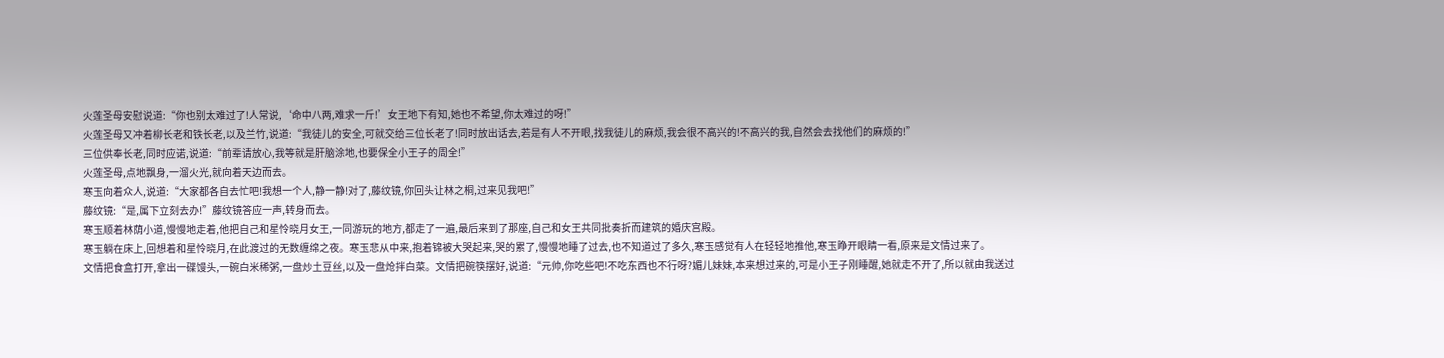火莲圣母安慰说道:“你也别太难过了!人常说,‘命中八两,难求一斤!’女王地下有知,她也不希望,你太难过的呀!”
火莲圣母又冲着柳长老和铁长老,以及兰竹,说道:“我徒儿的安全,可就交给三位长老了!同时放出话去,若是有人不开眼,找我徒儿的麻烦,我会很不高兴的!不高兴的我,自然会去找他们的麻烦的!”
三位供奉长老,同时应诺,说道:“前辈请放心,我等就是肝脑涂地,也要保全小王子的周全!”
火莲圣母,点地飘身,一溜火光,就向着天边而去。
寒玉向着众人,说道:“大家都各自去忙吧!我想一个人,静一静!对了,藤纹镜,你回头让林之桐,过来见我吧!”
藤纹镜:“是,属下立刻去办!”藤纹镜答应一声,转身而去。
寒玉顺着林荫小道,慢慢地走着,他把自己和星怜晓月女王,一同游玩的地方,都走了一遍,最后来到了那座,自己和女王共同批奏折而建筑的婚庆宫殿。
寒玉躺在床上,回想着和星怜晓月,在此渡过的无数缠绵之夜。寒玉悲从中来,抱着锦被大哭起来,哭的累了,慢慢地睡了过去,也不知道过了多久,寒玉感觉有人在轻轻地推他,寒玉睁开眼睛一看,原来是文情过来了。
文情把食盒打开,拿出一碟馒头,一碗白米稀粥,一盘炒土豆丝,以及一盘炝拌白菜。文情把碗筷摆好,说道:“元帅,你吃些吧!不吃东西也不行呀?媚儿妹妹,本来想过来的,可是小王子刚睡醒,她就走不开了,所以就由我送过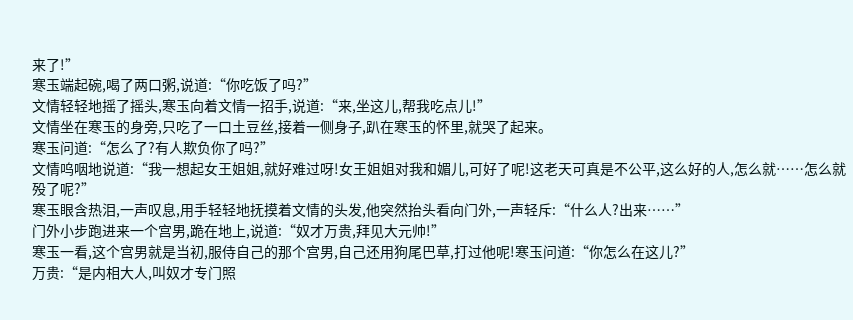来了!”
寒玉端起碗,喝了两口粥,说道:“你吃饭了吗?”
文情轻轻地摇了摇头,寒玉向着文情一招手,说道:“来,坐这儿,帮我吃点儿!”
文情坐在寒玉的身旁,只吃了一口土豆丝,接着一侧身子,趴在寒玉的怀里,就哭了起来。
寒玉问道:“怎么了?有人欺负你了吗?”
文情呜咽地说道:“我一想起女王姐姐,就好难过呀!女王姐姐对我和媚儿,可好了呢!这老天可真是不公平,这么好的人,怎么就……怎么就殁了呢?”
寒玉眼含热泪,一声叹息,用手轻轻地抚摸着文情的头发,他突然抬头看向门外,一声轻斥:“什么人?出来……”
门外小步跑进来一个宫男,跪在地上,说道:“奴才万贵,拜见大元帅!”
寒玉一看,这个宫男就是当初,服侍自己的那个宫男,自己还用狗尾巴草,打过他呢!寒玉问道:“你怎么在这儿?”
万贵:“是内相大人,叫奴才专门照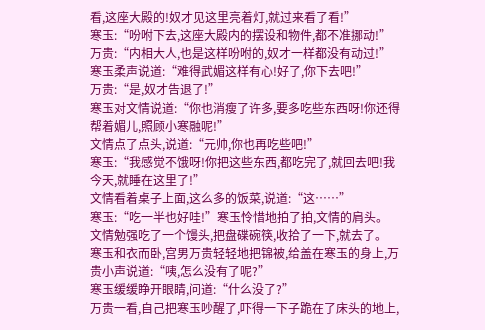看,这座大殿的!奴才见这里亮着灯,就过来看了看!”
寒玉:“吩咐下去,这座大殿内的摆设和物件,都不准挪动!”
万贵:“内相大人,也是这样吩咐的,奴才一样都没有动过!”
寒玉柔声说道:“难得武媚这样有心!好了,你下去吧!”
万贵:“是,奴才告退了!”
寒玉对文情说道:“你也消瘦了许多,要多吃些东西呀!你还得帮着媚儿,照顾小寒融呢!”
文情点了点头,说道:“元帅,你也再吃些吧!”
寒玉:“我感觉不饿呀!你把这些东西,都吃完了,就回去吧!我今天,就睡在这里了!”
文情看着桌子上面,这么多的饭菜,说道:“这……”
寒玉:“吃一半也好哇!”寒玉怜惜地拍了拍,文情的肩头。
文情勉强吃了一个馒头,把盘碟碗筷,收拾了一下,就去了。
寒玉和衣而卧,宫男万贵轻轻地把锦被,给盖在寒玉的身上,万贵小声说道:“咦,怎么没有了呢?”
寒玉缓缓睁开眼睛,问道:“什么没了?”
万贵一看,自己把寒玉吵醒了,吓得一下子跪在了床头的地上,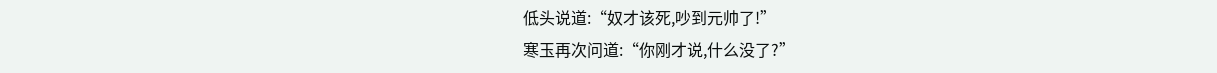低头说道:“奴才该死,吵到元帅了!”
寒玉再次问道:“你刚才说,什么没了?”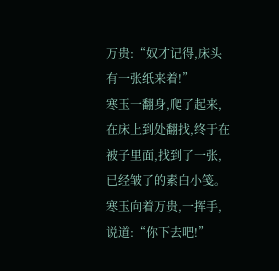万贵:“奴才记得,床头有一张纸来着!”
寒玉一翻身,爬了起来,在床上到处翻找,终于在被子里面,找到了一张,已经皱了的素白小笺。寒玉向着万贵,一挥手,说道:“你下去吧!”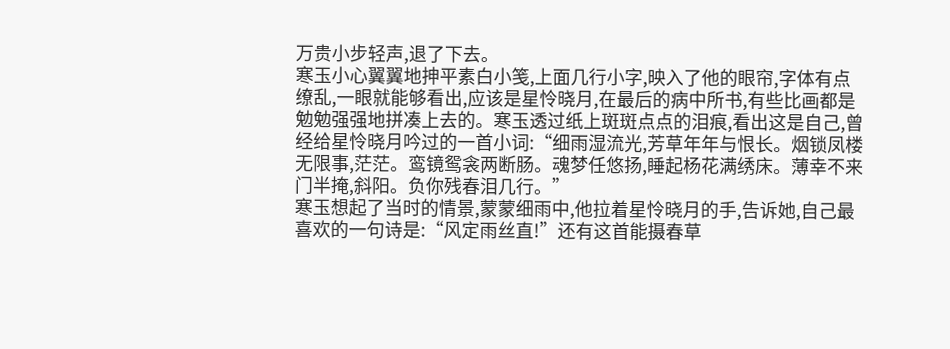万贵小步轻声,退了下去。
寒玉小心翼翼地抻平素白小笺,上面几行小字,映入了他的眼帘,字体有点缭乱,一眼就能够看出,应该是星怜晓月,在最后的病中所书,有些比画都是勉勉强强地拼凑上去的。寒玉透过纸上斑斑点点的泪痕,看出这是自己,曾经给星怜晓月吟过的一首小词:“细雨湿流光,芳草年年与恨长。烟锁凤楼无限事,茫茫。鸾镜鸳衾两断肠。魂梦任悠扬,睡起杨花满绣床。薄幸不来门半掩,斜阳。负你残春泪几行。”
寒玉想起了当时的情景,蒙蒙细雨中,他拉着星怜晓月的手,告诉她,自己最喜欢的一句诗是:“风定雨丝直!”还有这首能摄春草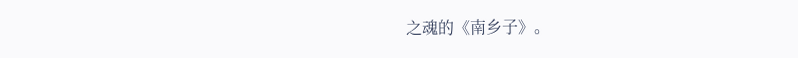之魂的《南乡子》。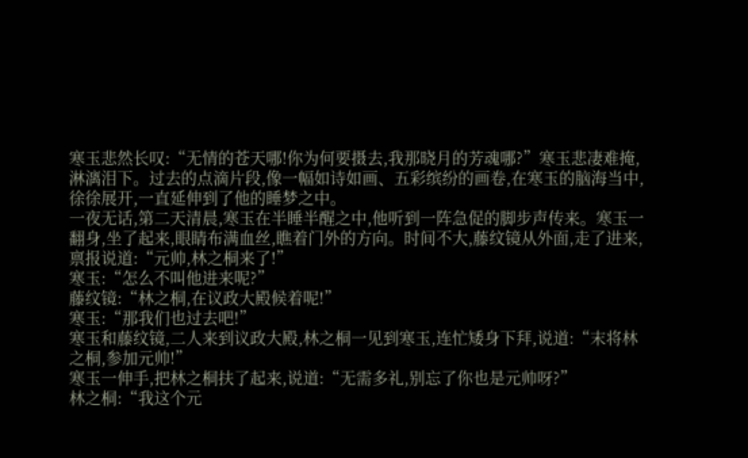寒玉悲然长叹:“无情的苍天哪!你为何要摄去,我那晓月的芳魂哪?”寒玉悲凄难掩,淋漓泪下。过去的点滴片段,像一幅如诗如画、五彩缤纷的画卷,在寒玉的脑海当中,徐徐展开,一直延伸到了他的睡梦之中。
一夜无话,第二天清晨,寒玉在半睡半醒之中,他听到一阵急促的脚步声传来。寒玉一翻身,坐了起来,眼睛布满血丝,瞧着门外的方向。时间不大,藤纹镜从外面,走了进来,禀报说道:“元帅,林之桐来了!”
寒玉:“怎么不叫他进来呢?”
藤纹镜:“林之桐,在议政大殿候着呢!”
寒玉:“那我们也过去吧!”
寒玉和藤纹镜,二人来到议政大殿,林之桐一见到寒玉,连忙矮身下拜,说道:“末将林之桐,参加元帅!”
寒玉一伸手,把林之桐扶了起来,说道:“无需多礼,别忘了你也是元帅呀?”
林之桐:“我这个元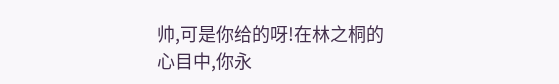帅,可是你给的呀!在林之桐的心目中,你永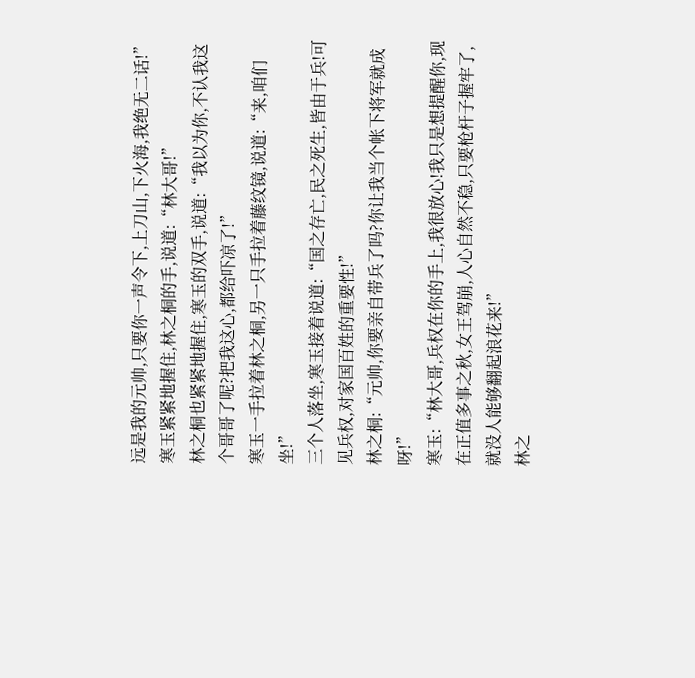远是我的元帅,只要你一声令下,上刀山,下火海,我绝无二话!”
寒玉紧紧地握住,林之桐的手,说道:“林大哥!”
林之桐也紧紧地握住,寒玉的双手,说道:“我以为你,不认我这个哥哥了呢?把我这心,都给吓凉了!”
寒玉一手拉着林之桐,另一只手拉着藤纹镜,说道:“来,咱们坐!”
三个人落坐,寒玉接着说道:“国之存亡,民之死生,皆由于兵!可见兵权,对家国百姓的重要性!”
林之桐:“元帅,你要亲自带兵了吗?你让我当个帐下将军就成呀!”
寒玉:“林大哥,兵权在你的手上,我很放心!我只是想提醒你,现在正值多事之秋,女王驾崩,人心自然不稳,只要枪杆子握牢了,就没人能够翻起浪花来!”
林之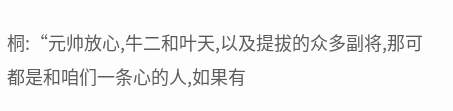桐:“元帅放心,牛二和叶天,以及提拔的众多副将,那可都是和咱们一条心的人,如果有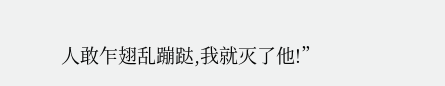人敢乍翅乱蹦跶,我就灭了他!”